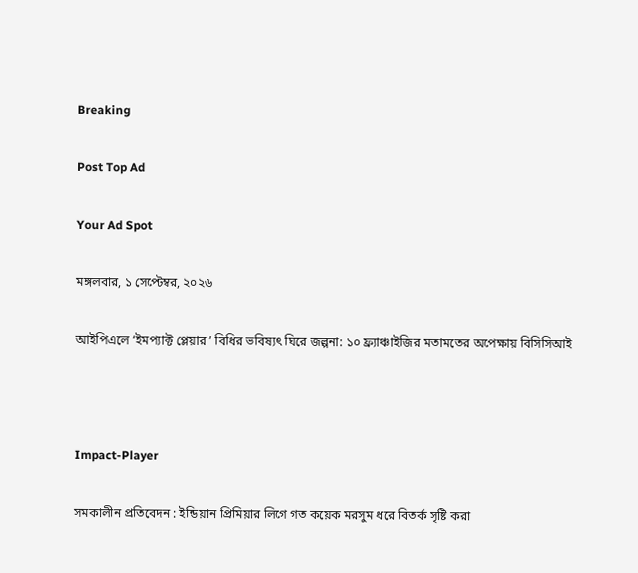Breaking

Post Top Ad

Your Ad Spot

মঙ্গলবার, ১ সেপ্টেম্বর, ২০২৬

আইপিএলে ‘ইমপ্যাক্ট প্লেয়ার’ বিধির ভবিষ্যৎ ঘিরে জল্পনা: ১০ ফ্র্যাঞ্চাইজির মতামতের অপেক্ষায় বিসিসিআই



Impact-Player

সমকালীন প্রতিবেদন : ইন্ডিয়ান প্রিমিয়ার লিগে গত কয়েক মরসুম ধরে বিতর্ক সৃষ্টি করা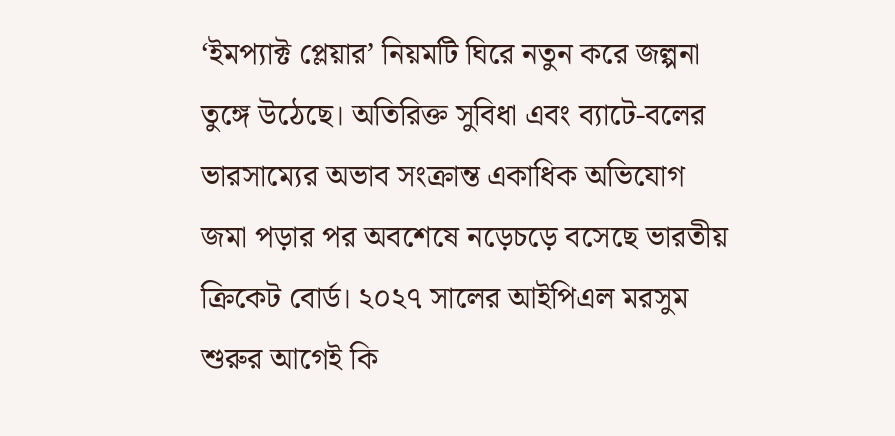‘ইমপ্যাক্ট প্লেয়ার’ নিয়মটি ঘিরে নতুন করে জল্পনা তুঙ্গে উঠেছে। অতিরিক্ত সুবিধা এবং ব্যাটে-বলের ভারসাম্যের অভাব সংক্রান্ত একাধিক অভিযোগ জমা পড়ার পর অবশেষে নড়েচড়ে বসেছে ভারতীয় ক্রিকেট বোর্ড। ২০২৭ সালের আইপিএল মরসুম শুরুর আগেই কি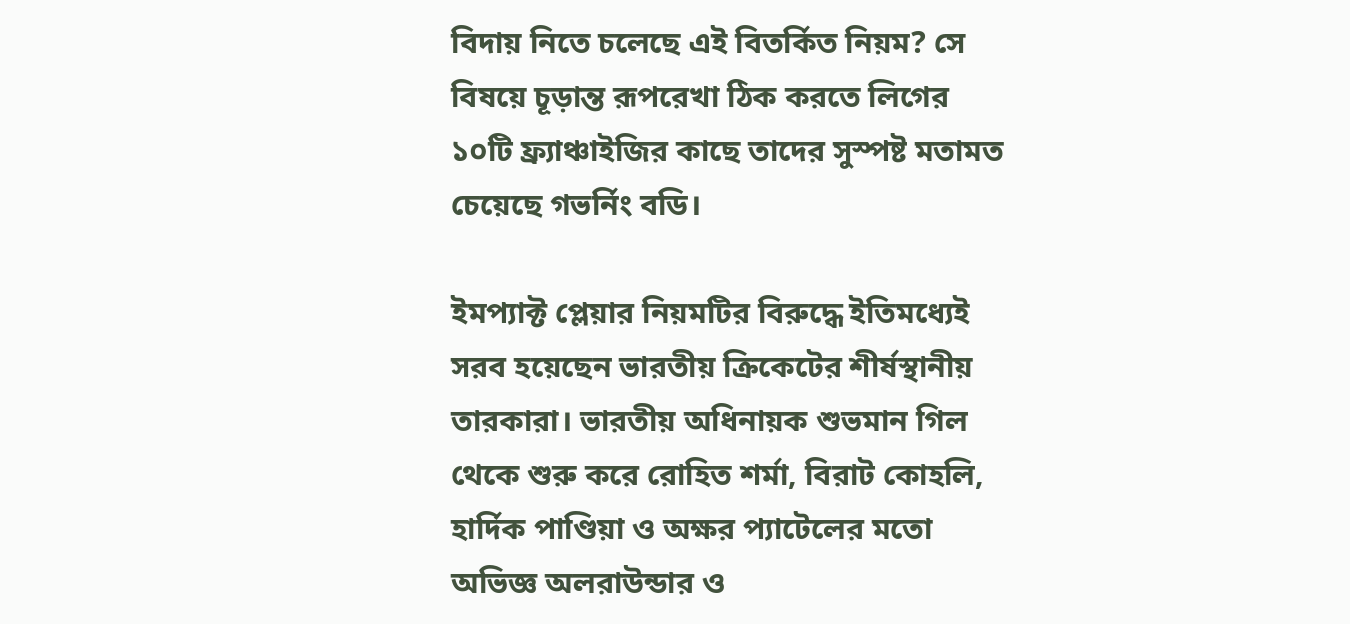বিদায় নিতে চলেছে এই বিতর্কিত নিয়ম? সে বিষয়ে চূড়ান্ত রূপরেখা ঠিক করতে লিগের ১০টি ফ্র্যাঞ্চাইজির কাছে তাদের সুস্পষ্ট মতামত চেয়েছে গভর্নিং বডি।

ইমপ্যাক্ট প্লেয়ার নিয়মটির বিরুদ্ধে ইতিমধ্যেই সরব হয়েছেন ভারতীয় ক্রিকেটের শীর্ষস্থানীয় তারকারা। ভারতীয় অধিনায়ক শুভমান গিল থেকে শুরু করে রোহিত শর্মা, বিরাট কোহলি, হার্দিক পাণ্ডিয়া ও অক্ষর প্যাটেলের মতো অভিজ্ঞ অলরাউন্ডার ও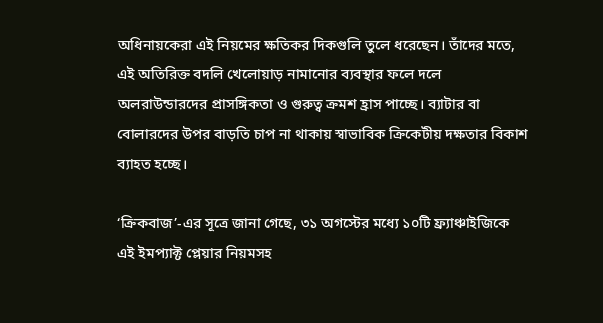অধিনায়কেরা এই নিয়মের ক্ষতিকর দিকগুলি তুলে ধরেছেন। তাঁদের মতে, এই অতিরিক্ত বদলি খেলোয়াড় নামানোর ব্যবস্থার ফলে দলে অলরাউন্ডারদের প্রাসঙ্গিকতা ও গুরুত্ব ক্রমশ হ্রাস পাচ্ছে। ব্যাটার বা বোলারদের উপর বাড়তি চাপ না থাকায় স্বাভাবিক ক্রিকেটীয় দক্ষতার বিকাশ ব্যাহত হচ্ছে।

‘ক্রিকবাজ’-এর সূত্রে জানা গেছে, ৩১ অগস্টের মধ্যে ১০টি ফ্র্যাঞ্চাইজিকে এই ইমপ্যাক্ট প্লেয়ার নিয়মসহ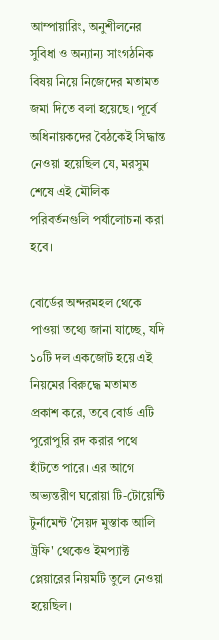আম্পায়ারিং, অনুশীলনের সুবিধা ও অন্যান্য সাংগঠনিক বিষয় নিয়ে নিজেদের মতামত জমা দিতে বলা হয়েছে। পূর্বে অধিনায়কদের বৈঠকেই সিদ্ধান্ত নেওয়া হয়েছিল যে, মরসুম শেষে এই মৌলিক পরিবর্তনগুলি পর্যালোচনা করা হবে।

বোর্ডের অন্দরমহল থেকে পাওয়া তথ্যে জানা যাচ্ছে, যদি ১০টি দল একজোট হয়ে এই নিয়মের বিরুদ্ধে মতামত প্রকাশ করে, তবে বোর্ড এটি পুরোপুরি রদ করার পথে হাঁটতে পারে। এর আগে অভ্যন্তরীণ ঘরোয়া টি-টোয়েন্টি টুর্নামেন্ট 'সৈয়দ মুস্তাক আলি ট্রফি' থেকেও ইমপ্যাক্ট প্লেয়ারের নিয়মটি তুলে নেওয়া হয়েছিল।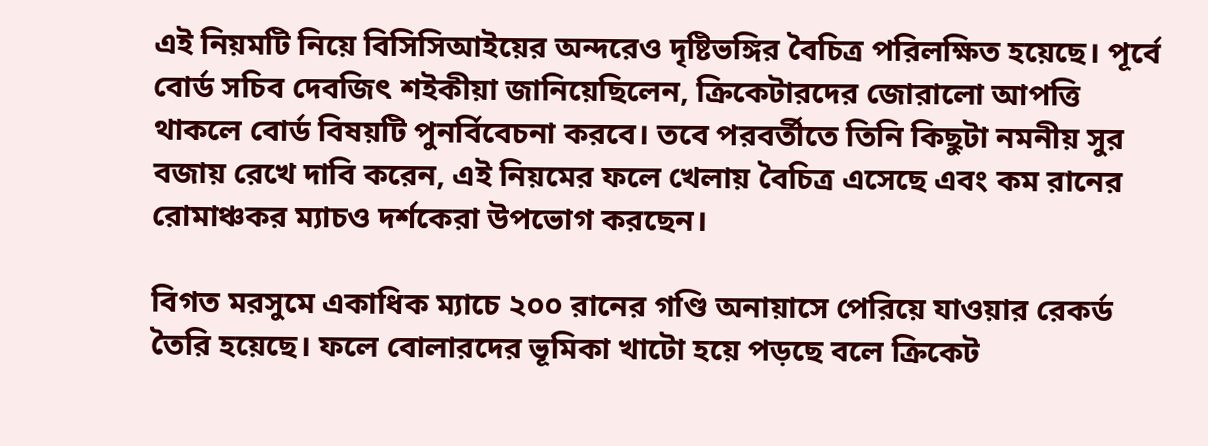এই নিয়মটি নিয়ে বিসিসিআইয়ের অন্দরেও দৃষ্টিভঙ্গির বৈচিত্র পরিলক্ষিত হয়েছে। পূর্বে বোর্ড সচিব দেবজিৎ শইকীয়া জানিয়েছিলেন, ক্রিকেটারদের জোরালো আপত্তি থাকলে বোর্ড বিষয়টি পুনর্বিবেচনা করবে। তবে পরবর্তীতে তিনি কিছুটা নমনীয় সুর বজায় রেখে দাবি করেন, এই নিয়মের ফলে খেলায় বৈচিত্র এসেছে এবং কম রানের রোমাঞ্চকর ম্যাচও দর্শকেরা উপভোগ করছেন।

বিগত মরসুমে একাধিক ম্যাচে ২০০ রানের গণ্ডি অনায়াসে পেরিয়ে যাওয়ার রেকর্ড তৈরি হয়েছে। ফলে বোলারদের ভূমিকা খাটো হয়ে পড়ছে বলে ক্রিকেট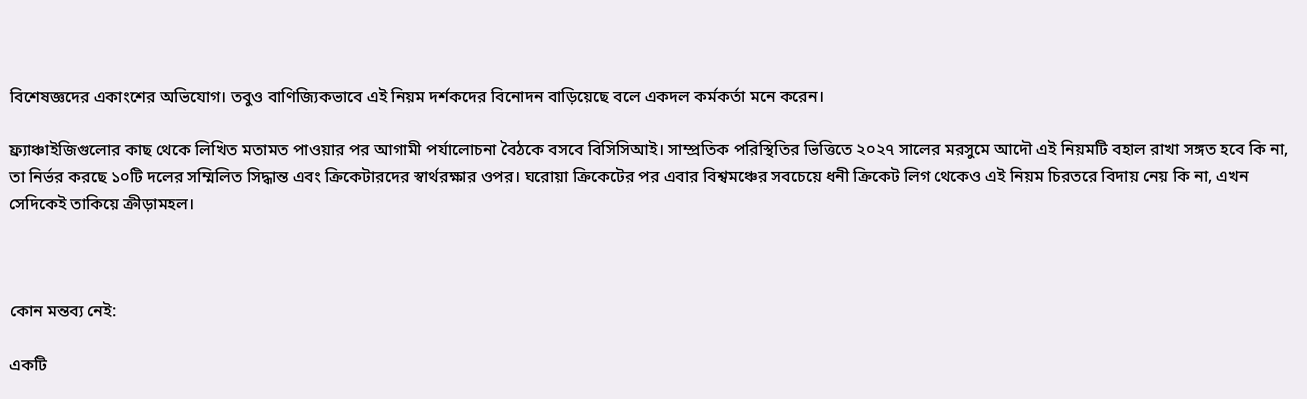বিশেষজ্ঞদের একাংশের অভিযোগ। তবুও বাণিজ্যিকভাবে এই নিয়ম দর্শকদের বিনোদন বাড়িয়েছে বলে একদল কর্মকর্তা মনে করেন।

ফ্র্যাঞ্চাইজিগুলোর কাছ থেকে লিখিত মতামত পাওয়ার পর আগামী পর্যালোচনা বৈঠকে বসবে বিসিসিআই। সাম্প্রতিক পরিস্থিতির ভিত্তিতে ২০২৭ সালের মরসুমে আদৌ এই নিয়মটি বহাল রাখা সঙ্গত হবে কি না, তা নির্ভর করছে ১০টি দলের সম্মিলিত সিদ্ধান্ত এবং ক্রিকেটারদের স্বার্থরক্ষার ওপর। ঘরোয়া ক্রিকেটের পর এবার বিশ্বমঞ্চের সবচেয়ে ধনী ক্রিকেট লিগ থেকেও এই নিয়ম চিরতরে বিদায় নেয় কি না, এখন সেদিকেই তাকিয়ে ক্রীড়ামহল।‌‌



কোন মন্তব্য নেই:

একটি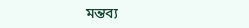মন্তব্য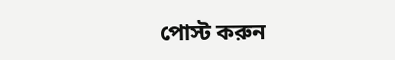পোস্ট করুন